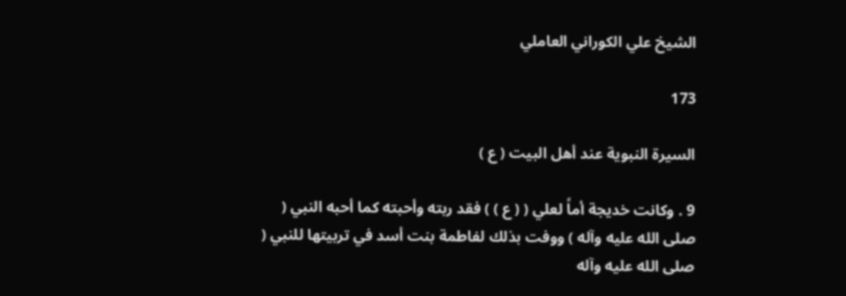الشيخ علي الكوراني العاملي

173

السيرة النبوية عند أهل البيت ( ع )

9 . وكانت خديجة أماً لعلي ( ( ع ) ) فقد ربته وأحبته كما أحبه النبي ( صلى الله عليه وآله ) ووفت بذلك لفاطمة بنت أسد في تربيتها للنبي ( صلى الله عليه وآله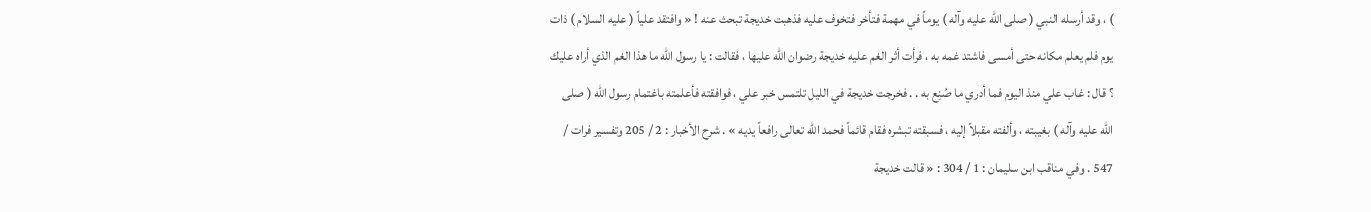) ، وقد أرسله النبي ( صلى الله عليه وآله ) يوماً في مهمة فتأخر فتخوف عليه فذهبت خديجة تبحث عنه ! « وافتقد علياً ( عليه السلام ) ذات يوم فلم يعلم مكانه حتى أمسى فاشتد غمه به ، فرأت أثر الغم عليه خديجة رضوان الله عليها ، فقالت : يا رسول الله ما هذا الغم الذي أراه عليك ؟ قال : غاب علي منذ اليوم فما أدري ما صُنِع به . . فخرجت خديجة في الليل تلتمس خبر علي ، فوافقته فأعلمته باغتمام رسول الله ( صلى الله عليه وآله ) بغيبته ، وألفته مقبلاً إليه ، فسبقته تبشره فقام قائماً فحمد الله تعالى رافعاً يديه » . شرح الأخبار : 2 / 205 وتفسير فرات / 547 . وفي مناقب ابن سليمان : 1 / 304 : « قالت خديجة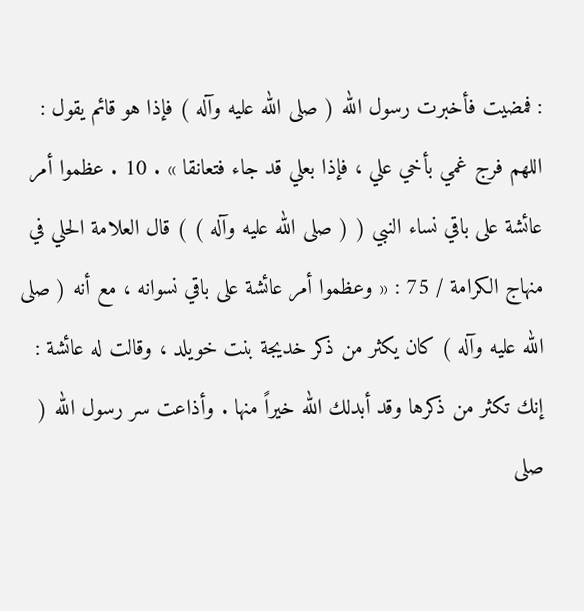: فمضيت فأخبرت رسول الله ( صلى الله عليه وآله ) فإذا هو قائم يقول : اللهم فرج غمي بأخي علي ، فإذا بعلي قد جاء فتعانقا » . 10 . عظموا أمر عائشة على باقي نساء النبي ( ( صلى الله عليه وآله ) ) قال العلامة الحلي في منهاج الكرامة / 75 : « وعظموا أمر عائشة على باقي نسوانه ، مع أنه ( صلى الله عليه وآله ) كان يكثر من ذكر خديجة بنت خويلد ، وقالت له عائشة : إنك تكثر من ذكرها وقد أبدلك الله خيراً منها . وأذاعت سر رسول الله ( صلى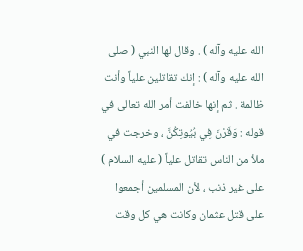الله عليه وآله ) . وقال لها النبي ( صلى الله عليه وآله ) : إنك تقاتلين علياً وأنت ظالمة . ثم إنها خالفت أمر الله تعالى في قوله : وَقَرْنَ فِي بُيُوتِكُنَّ ، وخرجت في ملأ من الناس تقاتل علياً ( عليه السلام ) على غير ذنب ، لأن المسلمين أجمعوا على قتل عثمان وكانت هي كل وقت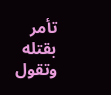تأمر بقتله وتقول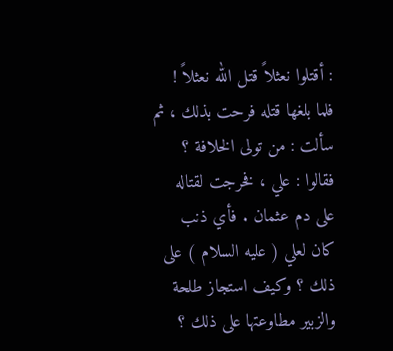: أقتلوا نعثلاً قتل الله نعثلاً ! فلما بلغها قتله فرحت بذلك ، ثم سألت : من تولى الخلافة ؟ فقالوا : علي ، فخرجت لقتاله على دم عثمان . فأي ذنب كان لعلي ( عليه السلام ) على ذلك ؟ وكيف استجاز طلحة والزبير مطاوعتها على ذلك ؟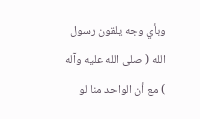وبأي وجه يلقون رسول الله ( صلى الله عليه وآله ) مع أن الواحد منا لو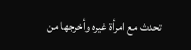تحدث مع امرأة غيره وأخرجها من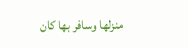منزلها وسافر بها كان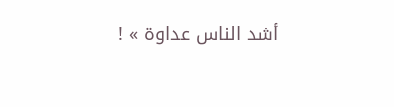أشد الناس عداوة » !